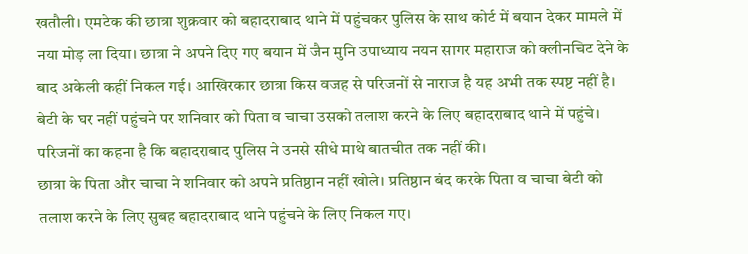खतौली। एमटेक की छात्रा शुक्रवार को बहादराबाद थाने में पहुंचकर पुलिस के साथ कोर्ट में बयान देकर मामले में नया मोड़ ला दिया। छात्रा ने अपने दिए गए बयान में जैन मुनि उपाध्याय नयन सागर महाराज को क्लीनचिट देने के बाद अकेली कहीं निकल गई। आखिरकार छात्रा किस वजह से परिजनों से नाराज है यह अभी तक स्पष्ट नहीं है। बेटी के घर नहीं पहुंचने पर शनिवार को पिता व चाचा उसको तलाश करने के लिए बहादराबाद थाने में पहुंचे। परिजनों का कहना है कि बहादराबाद पुलिस ने उनसे सीधे माथे बातचीत तक नहीं की।
छात्रा के पिता और चाचा ने शनिवार को अपने प्रतिष्ठान नहीं खोले। प्रतिष्ठान बंद करके पिता व चाचा बेटी को तलाश करने के लिए सुबह बहादराबाद थाने पहुंचने के लिए निकल गए।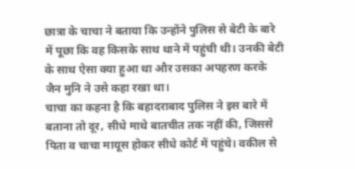छात्रा के चाचा ने बताया कि उन्होंने पुलिस से बेटी के बारे में पूछा कि वह किसके साथ थाने में पहुंची थी। उनकी बेटी के साथ ऐसा क्या हुआ था और उसका अपहरण करके जैन मुनि ने उसे कहा रखा था।
चाचा का कहना है कि बहादराबाद पुलिस ने इस बारे में बताना तो दूर, सीधे माथे बातचीत तक नहीं की, जिससे पिता व चाचा मायूस होकर सीधे कोर्ट में पहुंचे। वकील से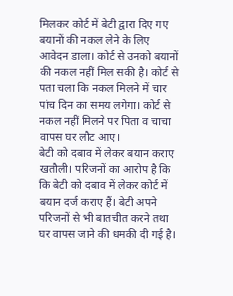मिलकर कोर्ट में बेटी द्वारा दिए गए बयानों की नकल लेने के लिए आवेदन डाला। कोर्ट से उनको बयानों की नकल नहीं मिल सकी है। कोर्ट से पता चला कि नकल मिलने में चार पांच दिन का समय लगेगा। कोर्ट से नकल नहीं मिलने पर पिता व चाचा वापस घर लौट आए।
बेटी को दबाव में लेकर बयान कराए
खतौली। परिजनों का आरोप है कि कि बेटी को दबाव में लेकर कोर्ट में बयान दर्ज कराए हैं। बेटी अपने परिजनों से भी बातचीत करने तथा घर वापस जाने की धमकी दी गई है।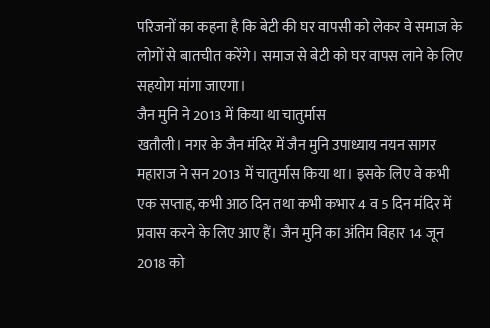परिजनों का कहना है कि बेटी की घर वापसी को लेकर वे समाज के लोगों से बातचीत करेंगे। समाज से बेटी को घर वापस लाने के लिए सहयोग मांगा जाएगा।
जैन मुनि ने 2013 में किया था चातुर्मास
खतौली। नगर के जैन मंदिर में जैन मुनि उपाध्याय नयन सागर महाराज ने सन 2013 में चातुर्मास किया था। इसके लिए वे कभी एक सप्ताह, कभी आठ दिन तथा कभी कभार 4 व 5 दिन मंदिर में प्रवास करने के लिए आए हैं। जैन मुनि का अंतिम विहार 14 जून 2018 को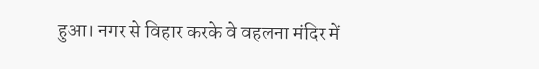हुआ। नगर से विहार करके वे वहलना मंदिर में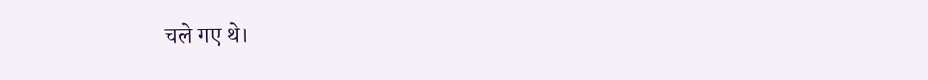चले गए थे।